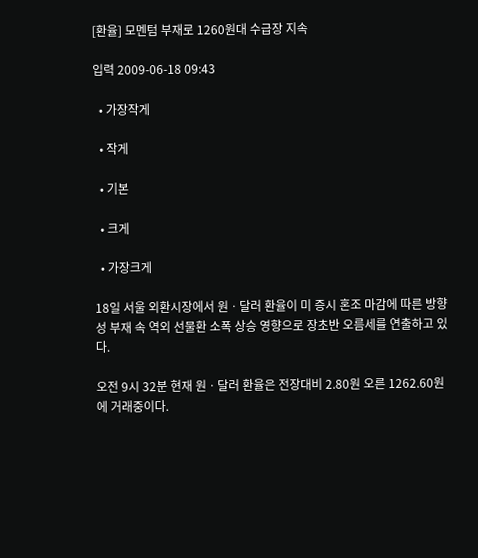[환율] 모멘텀 부재로 1260원대 수급장 지속

입력 2009-06-18 09:43

  • 가장작게

  • 작게

  • 기본

  • 크게

  • 가장크게

18일 서울 외환시장에서 원ㆍ달러 환율이 미 증시 혼조 마감에 따른 방향성 부재 속 역외 선물환 소폭 상승 영향으로 장초반 오름세를 연출하고 있다.

오전 9시 32분 현재 원ㆍ달러 환율은 전장대비 2.80원 오른 1262.60원에 거래중이다.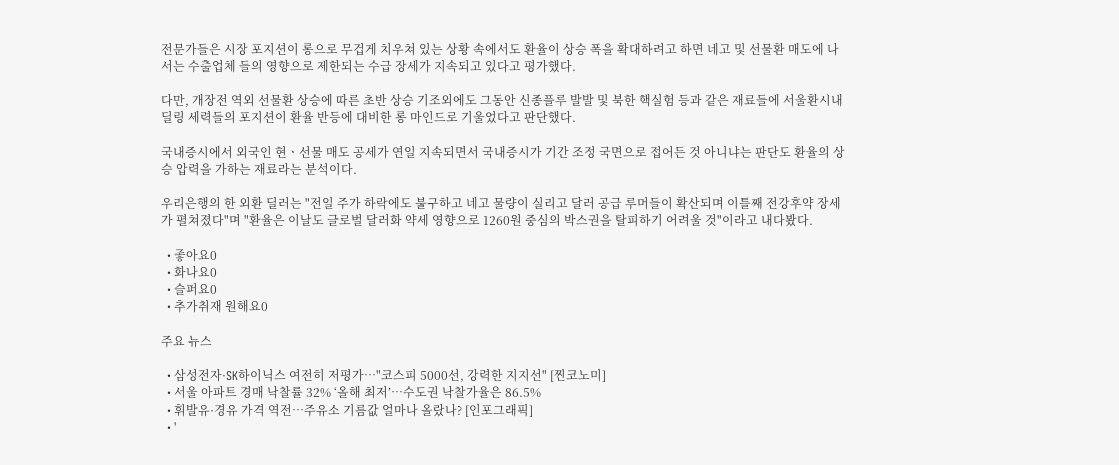전문가들은 시장 포지션이 롱으로 무겁게 치우쳐 있는 상황 속에서도 환율이 상승 폭을 확대하려고 하면 네고 및 선물환 매도에 나서는 수출업체 들의 영향으로 제한되는 수급 장세가 지속되고 있다고 평가했다.

다만, 개장전 역외 선물환 상승에 따른 초반 상승 기조외에도 그동안 신종플루 발발 및 북한 핵실험 등과 같은 재료들에 서울환시내 딜링 세력들의 포지션이 환율 반등에 대비한 롱 마인드로 기울었다고 판단했다.

국내증시에서 외국인 현ㆍ선물 매도 공세가 연일 지속되면서 국내증시가 기간 조정 국면으로 접어든 것 아니냐는 판단도 환율의 상승 압력을 가하는 재료라는 분석이다.

우리은행의 한 외환 딜러는 "전일 주가 하락에도 불구하고 네고 물량이 실리고 달러 공급 루머들이 확산되며 이틀째 전강후약 장세가 펼쳐졌다"며 "환율은 이날도 글로벌 달러화 약세 영향으로 1260원 중심의 박스권을 탈피하기 어려울 것"이라고 내다봤다.

  • 좋아요0
  • 화나요0
  • 슬퍼요0
  • 추가취재 원해요0

주요 뉴스

  • 삼성전자·SK하이닉스 여전히 저평가…"코스피 5000선, 강력한 지지선" [찐코노미]
  • 서울 아파트 경매 낙찰률 32% ‘올해 최저’⋯수도권 낙찰가율은 86.5%
  • 휘발유·경유 가격 역전…주유소 기름값 얼마나 올랐나? [인포그래픽]
  • '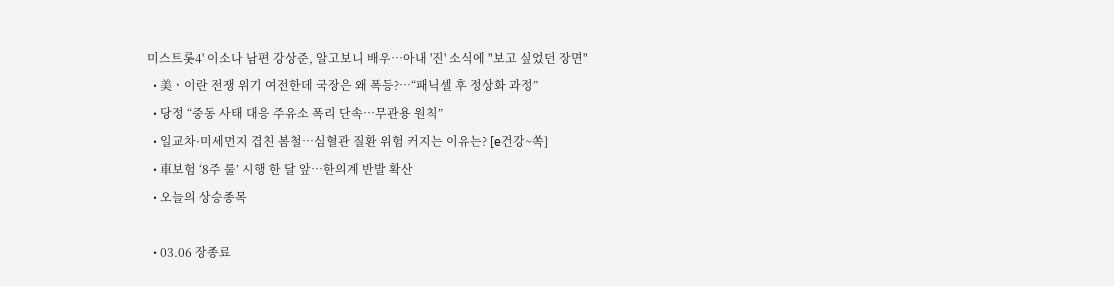미스트롯4' 이소나 남편 강상준, 알고보니 배우⋯아내 '진' 소식에 "보고 싶었던 장면"
  • 美ㆍ이란 전쟁 위기 여전한데 국장은 왜 폭등?⋯“패닉셀 후 정상화 과정”
  • 당정 “중동 사태 대응 주유소 폭리 단속…무관용 원칙”
  • 일교차·미세먼지 겹친 봄철…심혈관 질환 위험 커지는 이유는? [e건강~쏙]
  • 車보험 ‘8주 룰’ 시행 한 달 앞…한의계 반발 확산
  • 오늘의 상승종목

  • 03.06 장종료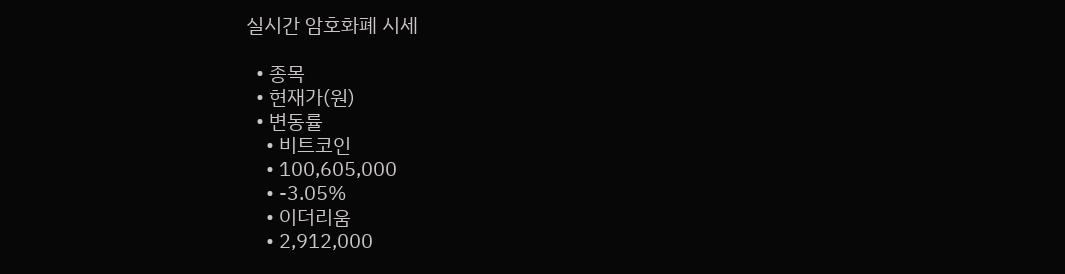실시간 암호화폐 시세

  • 종목
  • 현재가(원)
  • 변동률
    • 비트코인
    • 100,605,000
    • -3.05%
    • 이더리움
    • 2,912,000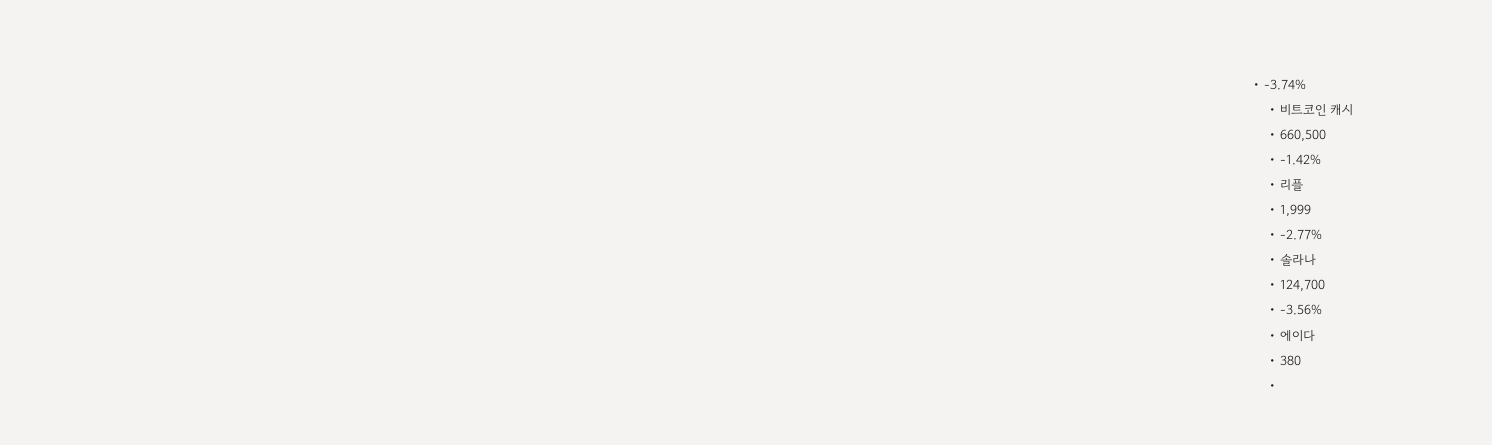• -3.74%
    • 비트코인 캐시
    • 660,500
    • -1.42%
    • 리플
    • 1,999
    • -2.77%
    • 솔라나
    • 124,700
    • -3.56%
    • 에이다
    • 380
    •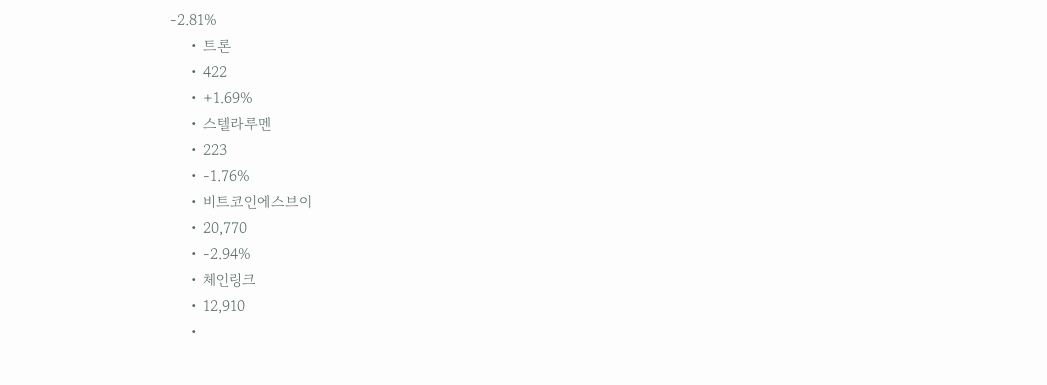-2.81%
    • 트론
    • 422
    • +1.69%
    • 스텔라루멘
    • 223
    • -1.76%
    • 비트코인에스브이
    • 20,770
    • -2.94%
    • 체인링크
    • 12,910
    •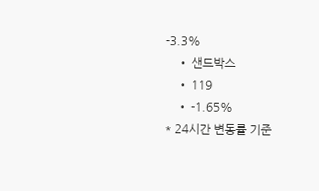-3.3%
    • 샌드박스
    • 119
    • -1.65%
* 24시간 변동률 기준